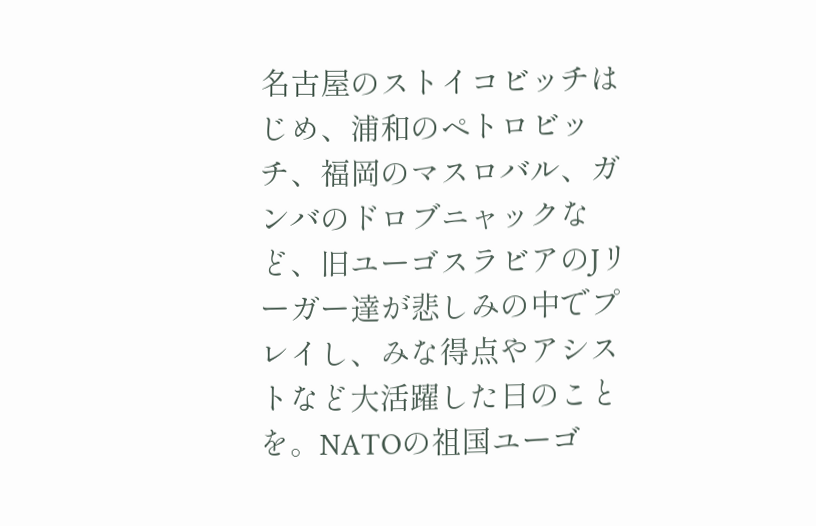名古屋のストイコビッチはじめ、浦和のペトロビッチ、福岡のマスロバル、ガンバのドロブニャックなど、旧ユーゴスラビアのJリーガー達が悲しみの中でプレイし、みな得点やアシストなど大活躍した日のことを。NATOの祖国ユーゴ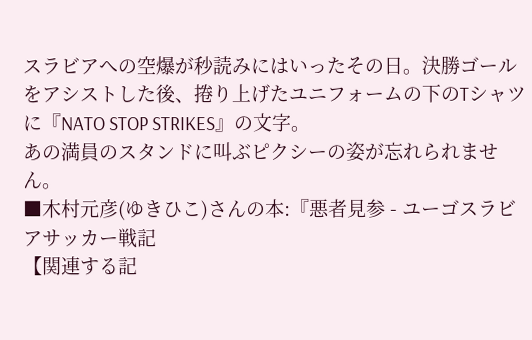スラビアへの空爆が秒読みにはいったその日。決勝ゴールをアシストした後、捲り上げたユニフォームの下のTシャツに『NATO STOP STRIKES』の文字。
あの満員のスタンドに叫ぶピクシーの姿が忘れられません。
■木村元彦(ゆきひこ)さんの本:『悪者見参 - ユーゴスラビアサッカー戦記
【関連する記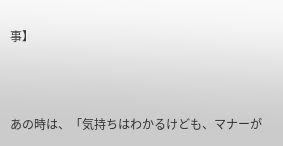事】



あの時は、「気持ちはわかるけども、マナーが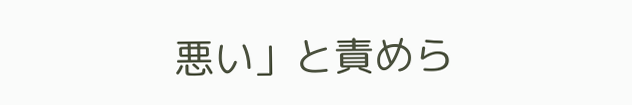悪い」と責めら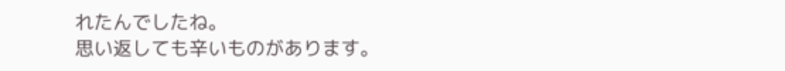れたんでしたね。
思い返しても辛いものがあります。